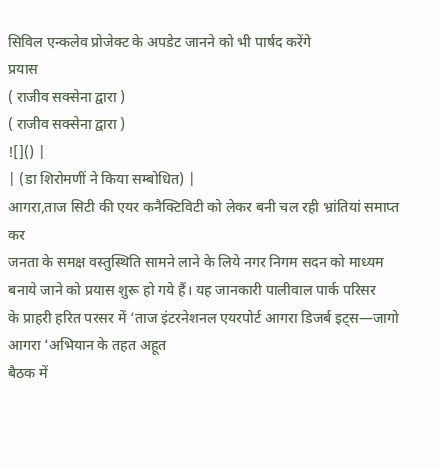सिविल एन्कलेव प्रोजेक्ट के अपडेट जानने को भी पार्षद करेंगे
प्रयास
( राजीव सक्सेना द्वारा )
( राजीव सक्सेना द्वारा )
![]() |
| (डा शिरोमणीं ने किया सम्बोधित) |
आगरा,ताज सिटी की एयर कनैक्टिविटी को लेकर बनी चल रही भ्रांतियां समाप्त कर
जनता के समक्ष वस्तुस्थिति सामने लाने के लिये नगर निगम सदन को माध्यम
बनाये जाने को प्रयास शुरू हो गये हैं। यह जानकारी पालीवाल पार्क परिसर
के प्राहरी हरित परसर में ‘ताज इंटरनेशनल एयरपोर्ट आगरा डिजर्ब इट्स—जागो आगरा ‘अभियान के तहत अहूत
बैठक में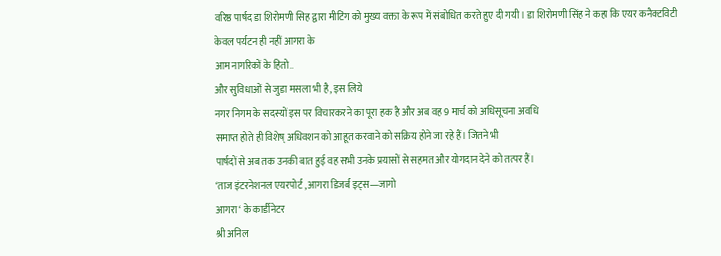वरिष्ठ पार्षद डा शिरोमणी सिह द्वारा मीटिंग को मुख्य वक्ता के रूप में संबोधित करते हुए दी गयी। डा शिरोमणी सिंह ने कहा कि एयर कनैक्टविटी केवल पर्यटन ही नहीं आगरा के
आम नागरिकों के हितो..
और सुविधाओं से जुडा मसला भी है, इस लिये
नगर निगम के सदस्यों इस पर विचारकरने का पूरा हक है और अब वह 9 मार्च को अधिसूचना अवधि
समाप्त होते ही विशेष् अधिवशन को आहूत करवाने को सक्रिय होने जा रहे हैं। जितने भी
पार्षदों से अब तक उनकी बात हुई वह सभी उनके प्रयासों से सहमत और योगदान देने को तत्पर हैं।
‘ताज इंटरनेशनल एयरपोर्ट ,आगरा डिजर्ब इट्स—जागो
आगरा ‘ के कार्डीनेटर
श्री अनिल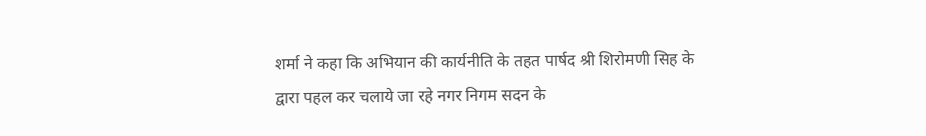शर्मा ने कहा कि अभियान की कार्यनीति के तहत पार्षद श्री शिरोमणी सिह के
द्वारा पहल कर चलाये जा रहे नगर निगम सदन के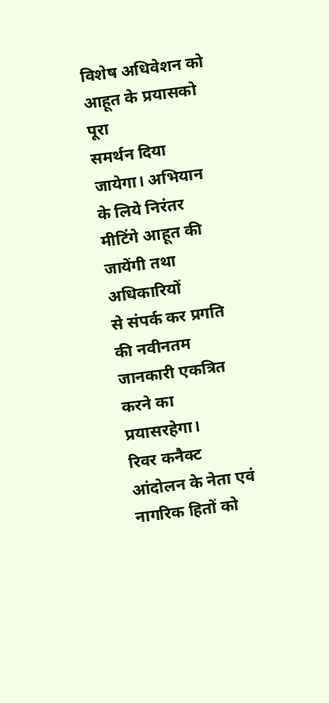विशेष अधिवेशन को आहूत के प्रयासको पूरा
समर्थन दिया जायेगा। अभियान के लिये निरंतर मीटिंगे आहूत की जायेंगी तथा अधिकारियों
से संपर्क कर प्रगति की नवीनतम जानकारी एकत्रित करने का प्रयासरहेगा।
रिवर कनैक्ट आंदोलन के नेता एवं नागरिक हितों को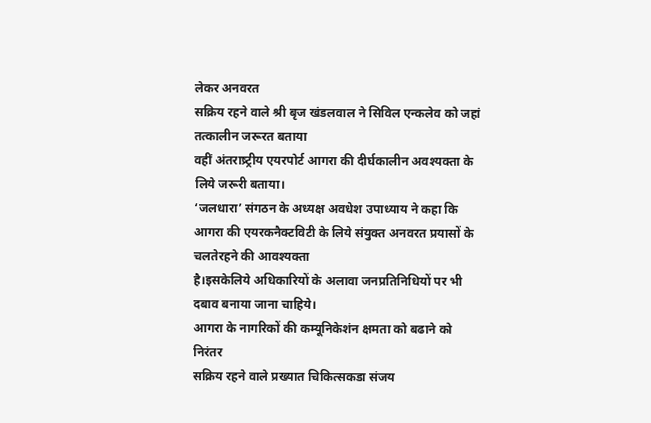लेकर अनवरत
सक्रिय रहने वाले श्री बृज खंडलवाल ने सिविल एन्कलेव को जहां तत्कालीन जरूरत बताया
वहीं अंतराष्र्ट्रीय एयरपोर्ट आगरा की दीर्घकालीन अवश्यक्ता के लिये जरूरी बताया।
‘जलधारा’ संगठन के अध्यक्ष अवधेश उपाध्याय ने कहा कि
आगरा की एयरकनैक्टविटी के लिये संयुक्त अनवरत प्रयासों के चलतेरहने की आवश्यक्ता
है।इसकेलिये अधिकारियों के अलावा जनप्रतिनिधियों पर भी दबाव बनाया जाना चाहिये।
आगरा के नागरिकों की कम्यूनिकेशंन क्षमता को बढाने को निरंतर
सक्रिय रहने वाले प्रख्यात चिकित्सकडा संजय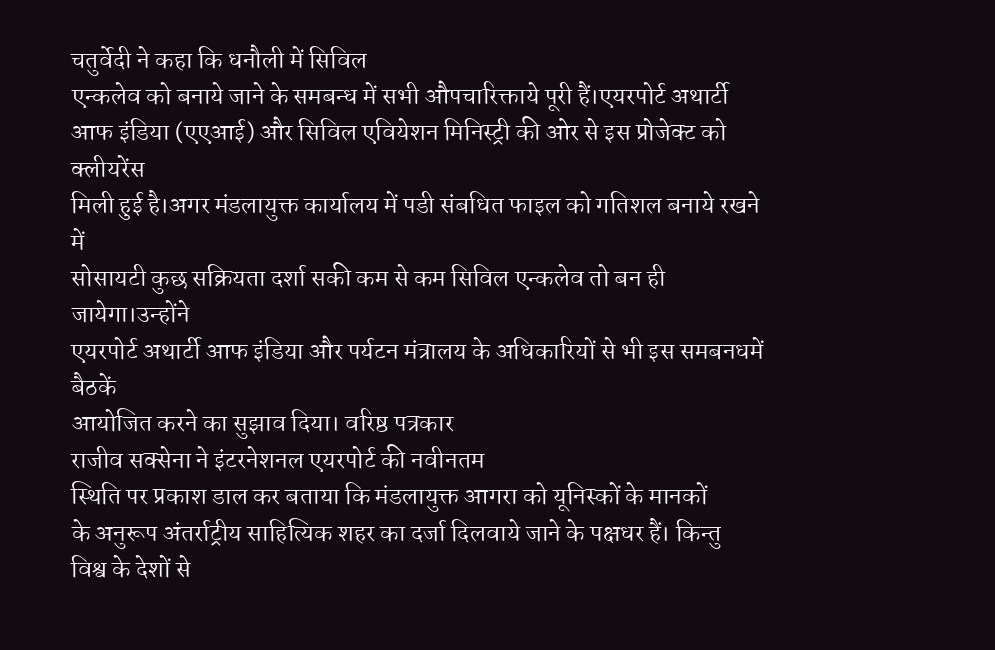चतुर्वेदी ने कहा कि धनौली में सिविल
एन्कलेव को बनाये जाने के समबन्ध में सभी औपचारिक्ताये पूरी हैं।एयरपोर्ट अथार्टी
आफ इंडिया (एएआई) और सिविल एवियेशन मिनिस्ट्री की ओर से इस प्रोजेक्ट को क्लीयरेंस
मिली हुई है।अगर मंडलायुक्त कार्यालय में पडी संबधित फाइल को गतिशल बनाये रखने में
सोसायटी कुछ सक्रियता दर्शा सकी कम से कम सिविल एन्कलेव तो बन ही जायेगा।उन्होंने
एयरपोर्ट अथार्टी आफ इंडिया और पर्यटन मंत्रालय के अधिकारियों से भी इस समबनधमें बैठकें
आयोजित करने का सुझाव दिया। वरिष्ठ पत्रकार
राजीव सक्सेना ने इंटरनेशनल एयरपोर्ट की नवीनतम
स्थिति पर प्रकाश डाल कर बताया कि मंडलायुक्त आगरा को यूनिस्कों के मानकों
के अनुरूप अंतर्राट्रीय साहित्यिक शहर का दर्जा दिलवाये जाने के पक्षधर हैं। किन्तु
विश्व के देशों से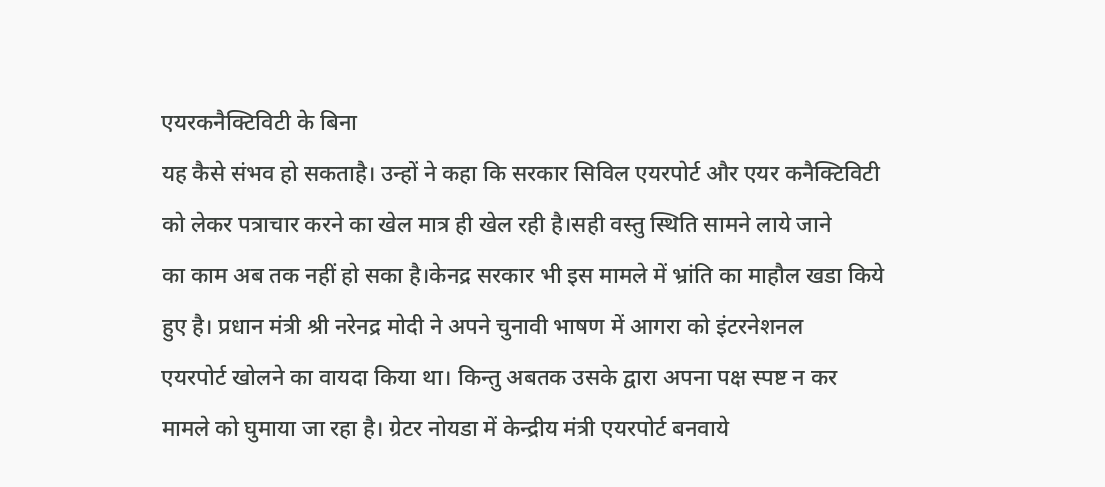एयरकनैक्टिविटी के बिना
यह कैसे संभव हो सकताहै। उन्हों ने कहा कि सरकार सिविल एयरपोर्ट और एयर कनैक्टिविटी
को लेकर पत्राचार करने का खेल मात्र ही खेल रही है।सही वस्तु स्थिति सामने लाये जाने
का काम अब तक नहीं हो सका है।केनद्र सरकार भी इस मामले में भ्रांति का माहौल खडा किये
हुए है। प्रधान मंत्री श्री नरेनद्र मोदी ने अपने चुनावी भाषण में आगरा को इंटरनेशनल
एयरपोर्ट खोलने का वायदा किया था। किन्तु अबतक उसके द्वारा अपना पक्ष स्पष्ट न कर
मामले को घुमाया जा रहा है। ग्रेटर नोयडा में केन्द्रीय मंत्री एयरपोर्ट बनवाये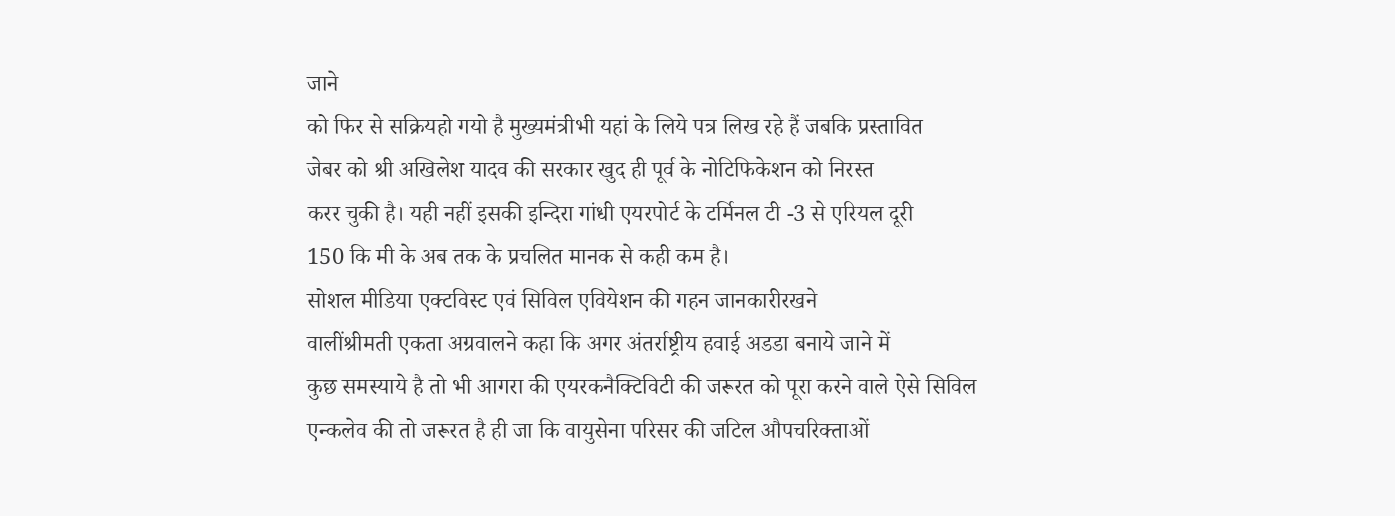जाने
को फिर से सक्रियहो गयो है मुख्यमंत्रीभी यहां के लिये पत्र लिख रहे हैं जबकि प्रस्तावित
जेबर को श्री अखिलेश यादव की सरकार खुद ही पूर्व के नोटिफिकेशन को निरस्त
करर चुकी है। यही नहीं इसकी इन्दिरा गांधी एयरपोर्ट के टर्मिनल टी -3 से एरियल दूरी
150 कि मी के अब तक के प्रचलित मानक से कही कम है।
सोशल मीडिया एक्टविस्ट एवं सिविल एवियेशन की गहन जानकारीरखने
वालींश्रीमती एकता अग्रवालने कहा कि अगर अंतर्राष्ट्रीय हवाई अडडा बनाये जाने में
कुछ समस्याये है तो भी आगरा की एयरकनैक्टिविटी की जरूरत को पूरा करने वाले ऐसे सिविल
एन्कलेव की तो जरूरत है ही जा कि वायुसेना परिसर की जटिल औपचरिक्ताओं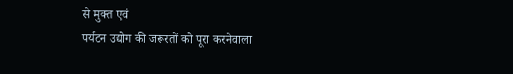से मुक्त एवं
पर्यटन उद्योग की जरूरतों को पूरा करनेवाला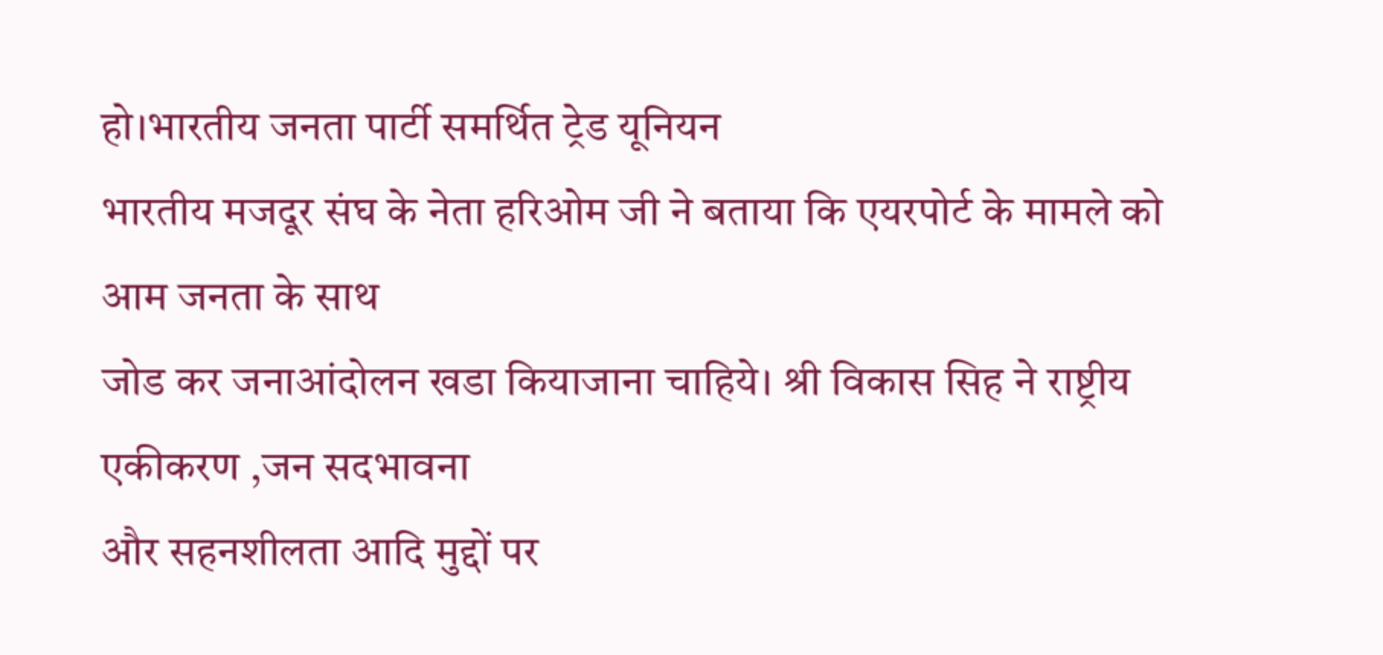हो।भारतीय जनता पार्टी समर्थित ट्रेड यूनियन
भारतीय मजदूर संघ के नेता हरिओम जी ने बताया कि एयरपोर्ट के मामले को आम जनता के साथ
जोड कर जनाआंदोलन खडा कियाजाना चाहिये। श्री विकास सिह ने राष्ट्रीय एकीकरण ,जन सदभावना
और सहनशीलता आदि मुद्दों पर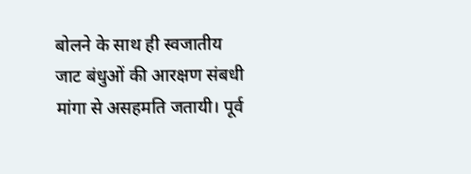बोलने के साथ ही स्वजातीय जाट बंधुओं की आरक्षण संबधी
मांगा से असहमति जतायी। पूर्व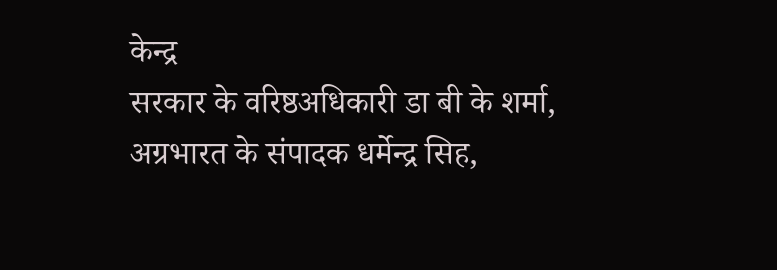केन्द्र
सरकार के वरिष्ठअधिकारी डा बी के शर्मा, अग्रभारत के संपादक धर्मेन्द्र सिह,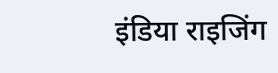इंडिया राइजिंग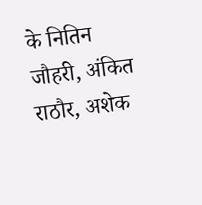के नितिन जौहरी, अंकित राठौर, अशेक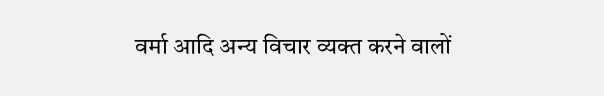वर्मा आदि अन्य विचार व्यक्त करने वालों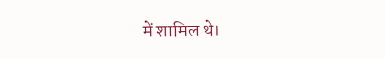में शामिल थे।